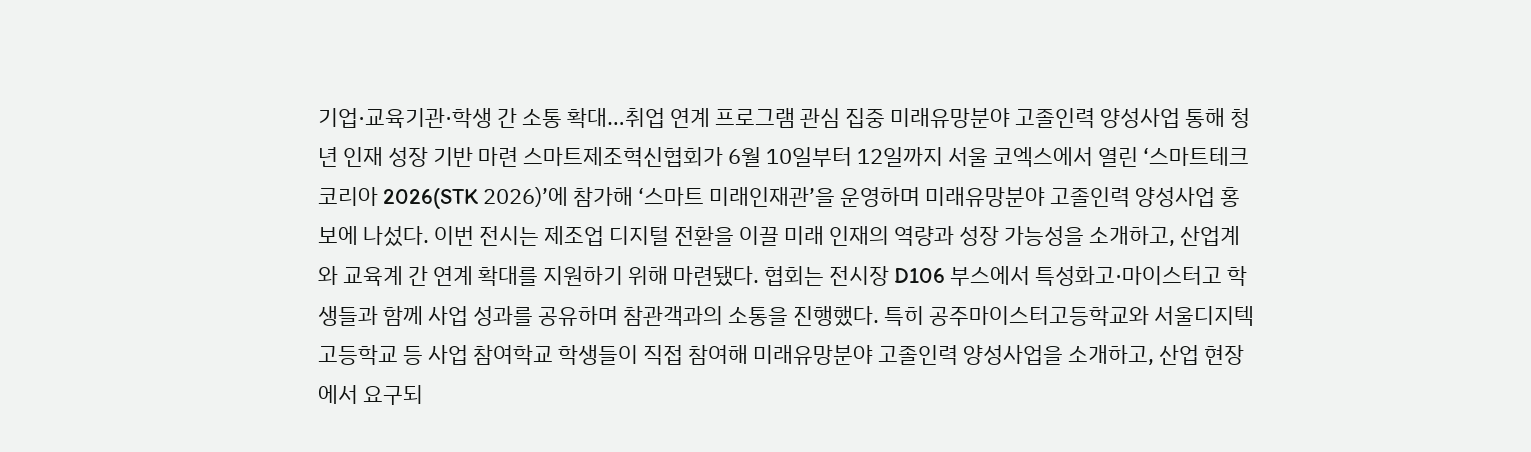기업·교육기관·학생 간 소통 확대…취업 연계 프로그램 관심 집중 미래유망분야 고졸인력 양성사업 통해 청년 인재 성장 기반 마련 스마트제조혁신협회가 6월 10일부터 12일까지 서울 코엑스에서 열린 ‘스마트테크 코리아 2026(STK 2026)’에 참가해 ‘스마트 미래인재관’을 운영하며 미래유망분야 고졸인력 양성사업 홍보에 나섰다. 이번 전시는 제조업 디지털 전환을 이끌 미래 인재의 역량과 성장 가능성을 소개하고, 산업계와 교육계 간 연계 확대를 지원하기 위해 마련됐다. 협회는 전시장 D106 부스에서 특성화고·마이스터고 학생들과 함께 사업 성과를 공유하며 참관객과의 소통을 진행했다. 특히 공주마이스터고등학교와 서울디지텍고등학교 등 사업 참여학교 학생들이 직접 참여해 미래유망분야 고졸인력 양성사업을 소개하고, 산업 현장에서 요구되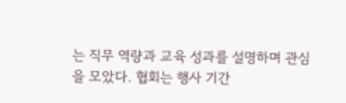는 직무 역량과 교육 성과를 설명하며 관심을 모았다. 협회는 행사 기간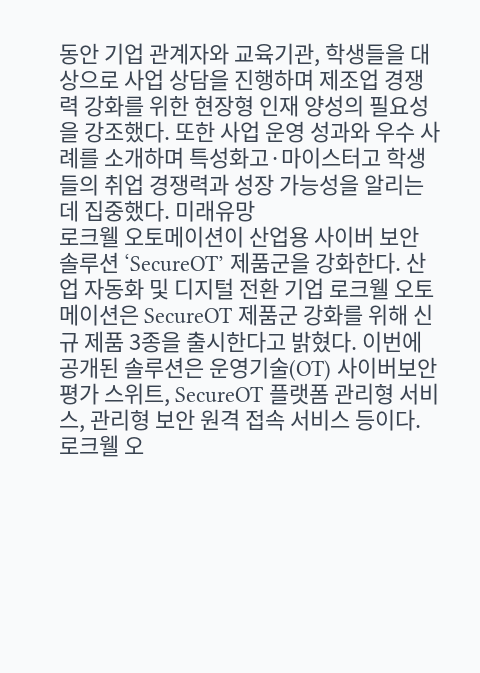동안 기업 관계자와 교육기관, 학생들을 대상으로 사업 상담을 진행하며 제조업 경쟁력 강화를 위한 현장형 인재 양성의 필요성을 강조했다. 또한 사업 운영 성과와 우수 사례를 소개하며 특성화고·마이스터고 학생들의 취업 경쟁력과 성장 가능성을 알리는 데 집중했다. 미래유망
로크웰 오토메이션이 산업용 사이버 보안 솔루션 ‘SecureOT’ 제품군을 강화한다. 산업 자동화 및 디지털 전환 기업 로크웰 오토메이션은 SecureOT 제품군 강화를 위해 신규 제품 3종을 출시한다고 밝혔다. 이번에 공개된 솔루션은 운영기술(OT) 사이버보안 평가 스위트, SecureOT 플랫폼 관리형 서비스, 관리형 보안 원격 접속 서비스 등이다. 로크웰 오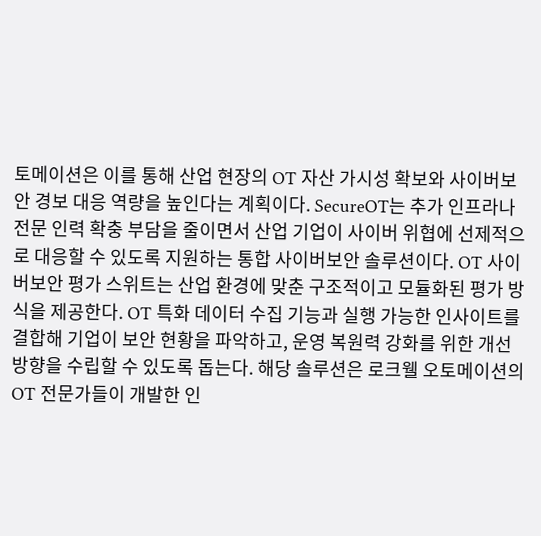토메이션은 이를 통해 산업 현장의 OT 자산 가시성 확보와 사이버보안 경보 대응 역량을 높인다는 계획이다. SecureOT는 추가 인프라나 전문 인력 확충 부담을 줄이면서 산업 기업이 사이버 위협에 선제적으로 대응할 수 있도록 지원하는 통합 사이버보안 솔루션이다. OT 사이버보안 평가 스위트는 산업 환경에 맞춘 구조적이고 모듈화된 평가 방식을 제공한다. OT 특화 데이터 수집 기능과 실행 가능한 인사이트를 결합해 기업이 보안 현황을 파악하고, 운영 복원력 강화를 위한 개선 방향을 수립할 수 있도록 돕는다. 해당 솔루션은 로크웰 오토메이션의 OT 전문가들이 개발한 인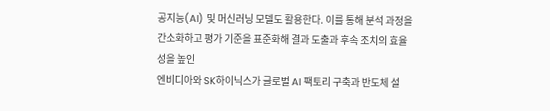공지능(AI) 및 머신러닝 모델도 활용한다. 이를 통해 분석 과정을 간소화하고 평가 기준을 표준화해 결과 도출과 후속 조치의 효율성을 높인
엔비디아와 SK하이닉스가 글로벌 AI 팩토리 구축과 반도체 설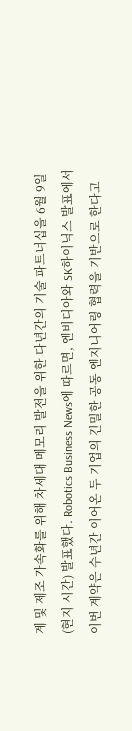계 및 제조 가속화를 위해 차세대 메모리 발전을 위한 다년간의 기술 파트너십을 6월 9일(현지 시간) 발표했다. Robotics Business News에 따르면, 엔비디아와 SK하이닉스 발표에서 이번 계약은 수년간 이어온 두 기업의 긴밀한 공동 엔지니어링 협력을 기반으로 한다고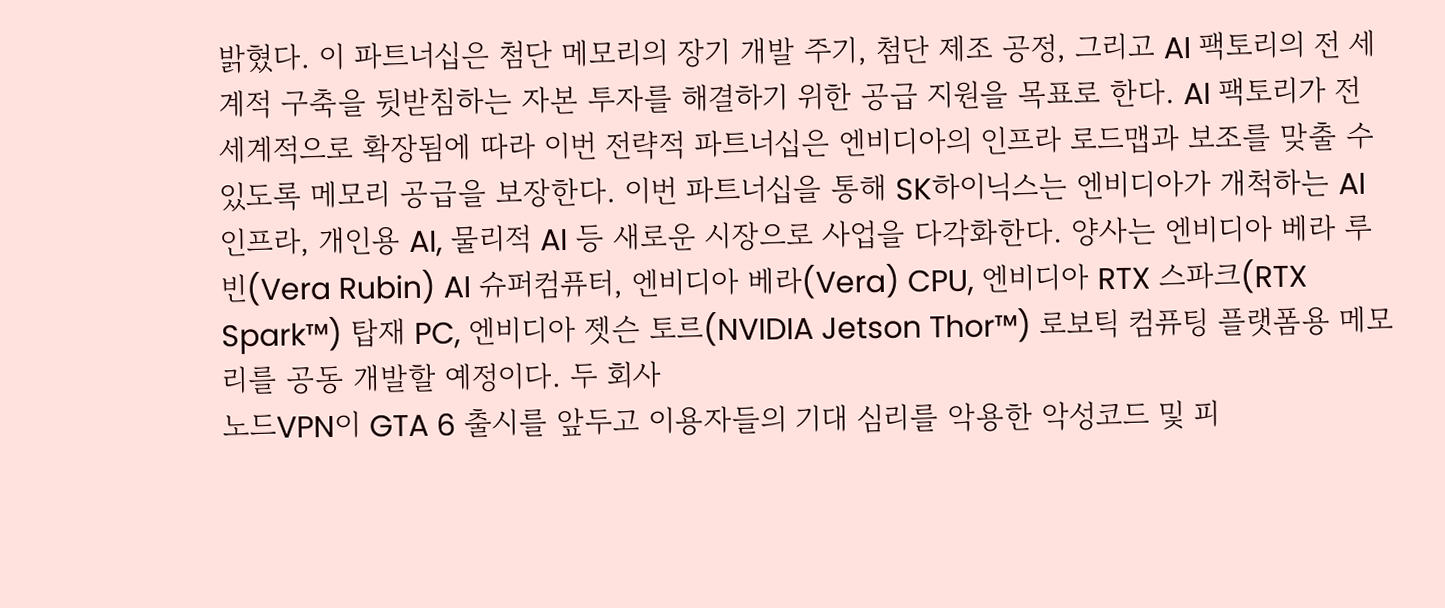밝혔다. 이 파트너십은 첨단 메모리의 장기 개발 주기, 첨단 제조 공정, 그리고 AI 팩토리의 전 세계적 구축을 뒷받침하는 자본 투자를 해결하기 위한 공급 지원을 목표로 한다. AI 팩토리가 전 세계적으로 확장됨에 따라 이번 전략적 파트너십은 엔비디아의 인프라 로드맵과 보조를 맞출 수 있도록 메모리 공급을 보장한다. 이번 파트너십을 통해 SK하이닉스는 엔비디아가 개척하는 AI 인프라, 개인용 AI, 물리적 AI 등 새로운 시장으로 사업을 다각화한다. 양사는 엔비디아 베라 루빈(Vera Rubin) AI 슈퍼컴퓨터, 엔비디아 베라(Vera) CPU, 엔비디아 RTX 스파크(RTX Spark™) 탑재 PC, 엔비디아 젯슨 토르(NVIDIA Jetson Thor™) 로보틱 컴퓨팅 플랫폼용 메모리를 공동 개발할 예정이다. 두 회사
노드VPN이 GTA 6 출시를 앞두고 이용자들의 기대 심리를 악용한 악성코드 및 피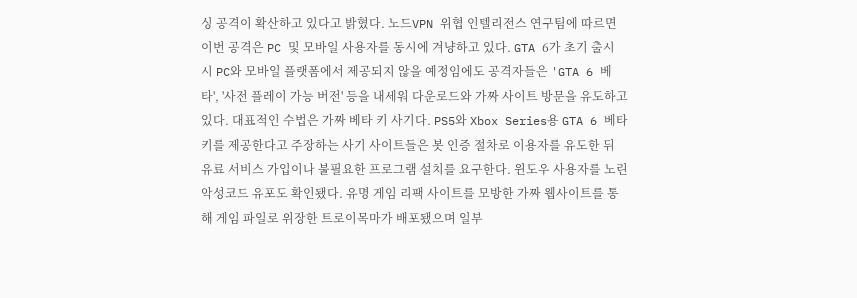싱 공격이 확산하고 있다고 밝혔다. 노드VPN 위협 인텔리전스 연구팀에 따르면 이번 공격은 PC 및 모바일 사용자를 동시에 겨냥하고 있다. GTA 6가 초기 출시 시 PC와 모바일 플랫폼에서 제공되지 않을 예정임에도 공격자들은 'GTA 6 베타', '사전 플레이 가능 버전' 등을 내세워 다운로드와 가짜 사이트 방문을 유도하고 있다. 대표적인 수법은 가짜 베타 키 사기다. PS5와 Xbox Series용 GTA 6 베타 키를 제공한다고 주장하는 사기 사이트들은 봇 인증 절차로 이용자를 유도한 뒤 유료 서비스 가입이나 불필요한 프로그램 설치를 요구한다. 윈도우 사용자를 노린 악성코드 유포도 확인됐다. 유명 게임 리팩 사이트를 모방한 가짜 웹사이트를 통해 게임 파일로 위장한 트로이목마가 배포됐으며 일부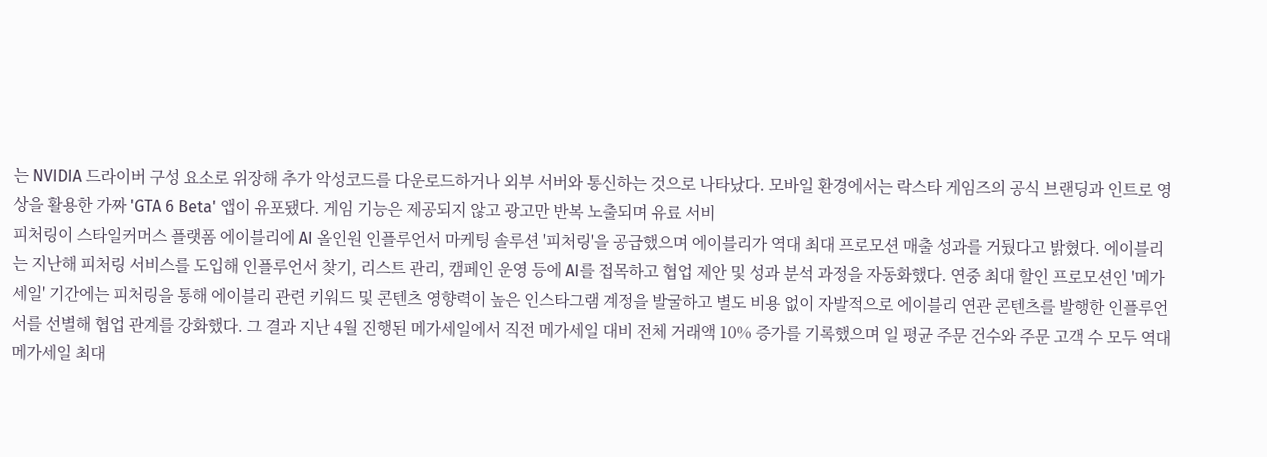는 NVIDIA 드라이버 구성 요소로 위장해 추가 악성코드를 다운로드하거나 외부 서버와 통신하는 것으로 나타났다. 모바일 환경에서는 락스타 게임즈의 공식 브랜딩과 인트로 영상을 활용한 가짜 'GTA 6 Beta' 앱이 유포됐다. 게임 기능은 제공되지 않고 광고만 반복 노출되며 유료 서비
피처링이 스타일커머스 플랫폼 에이블리에 AI 올인원 인플루언서 마케팅 솔루션 '피처링'을 공급했으며 에이블리가 역대 최대 프로모션 매출 성과를 거뒀다고 밝혔다. 에이블리는 지난해 피처링 서비스를 도입해 인플루언서 찾기, 리스트 관리, 캠페인 운영 등에 AI를 접목하고 협업 제안 및 성과 분석 과정을 자동화했다. 연중 최대 할인 프로모션인 '메가세일' 기간에는 피처링을 통해 에이블리 관련 키워드 및 콘텐츠 영향력이 높은 인스타그램 계정을 발굴하고 별도 비용 없이 자발적으로 에이블리 연관 콘텐츠를 발행한 인플루언서를 선별해 협업 관계를 강화했다. 그 결과 지난 4월 진행된 메가세일에서 직전 메가세일 대비 전체 거래액 10% 증가를 기록했으며 일 평균 주문 건수와 주문 고객 수 모두 역대 메가세일 최대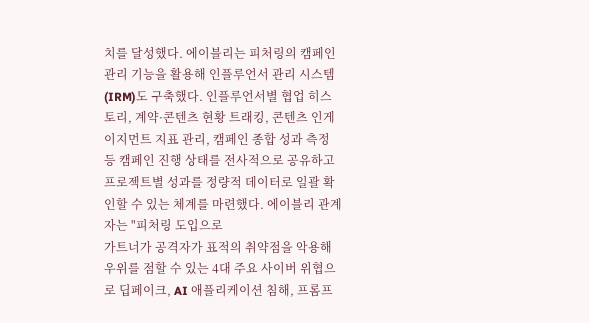치를 달성했다. 에이블리는 피처링의 캠페인 관리 기능을 활용해 인플루언서 관리 시스템(IRM)도 구축했다. 인플루언서별 협업 히스토리, 계약·콘텐츠 현황 트래킹, 콘텐츠 인게이지먼트 지표 관리, 캠페인 종합 성과 측정 등 캠페인 진행 상태를 전사적으로 공유하고 프로젝트별 성과를 정량적 데이터로 일괄 확인할 수 있는 체계를 마련했다. 에이블리 관계자는 "피처링 도입으로
가트너가 공격자가 표적의 취약점을 악용해 우위를 점할 수 있는 4대 주요 사이버 위협으로 딥페이크, AI 애플리케이션 침해, 프롬프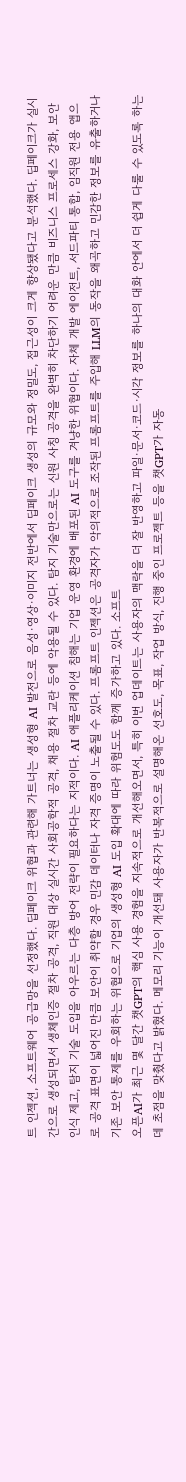트 인젝션, 소프트웨어 공급망을 선정했다. 딥페이크 위협과 관련해 가트너는 생성형 AI 발전으로 음성·영상·이미지 전반에서 딥페이크 생성의 규모와 정밀도, 접근성이 크게 향상됐다고 분석했다. 딥페이크가 실시간으로 생성되면서 생체인증 절차 공격, 직원 대상 실시간 사회공학적 공격, 채용 절차 교란 등에 악용될 수 있다. 탐지 기술만으로는 신원 사칭 공격을 완벽히 차단하기 어려운 만큼 비즈니스 프로세스 강화, 보안 인식 제고, 탐지 기술 도입을 아우르는 다층 방어 전략이 필요하다는 지적이다. AI 애플리케이션 침해는 기업 운영 환경에 배포된 AI 도구를 겨냥한 위협이다. 자체 개발 에이전트, 서드파티 통합, 임직원 전용 앱으로 공격 표면이 넓어진 만큼 보안이 취약할 경우 민감 데이터나 자격 증명이 노출될 수 있다. 프롬프트 인젝션은 공격자가 악의적으로 조작된 프롬프트를 주입해 LLM의 동작을 왜곡하고 민감한 정보를 유출하거나 기존 보안 통제를 우회하는 위협으로 기업의 생성형 AI 도입 확대에 따라 위험도도 함께 증가하고 있다. 소프트
오픈AI가 최근 몇 달간 챗GPT의 핵심 사용 경험을 지속적으로 개선해오면서, 특히 이번 업데이트는 사용자의 맥락을 더 잘 반영하고 파일·문서·코드·시각 정보를 하나의 대화 안에서 더 쉽게 다룰 수 있도록 하는 데 초점을 맞췄다고 밝혔다. 메모리 기능이 개선돼 사용자가 반복적으로 설명해온 선호도, 목표, 작업 방식, 진행 중인 프로젝트 등을 챗GPT가 자동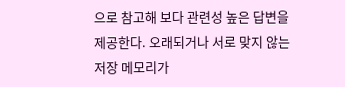으로 참고해 보다 관련성 높은 답변을 제공한다. 오래되거나 서로 맞지 않는 저장 메모리가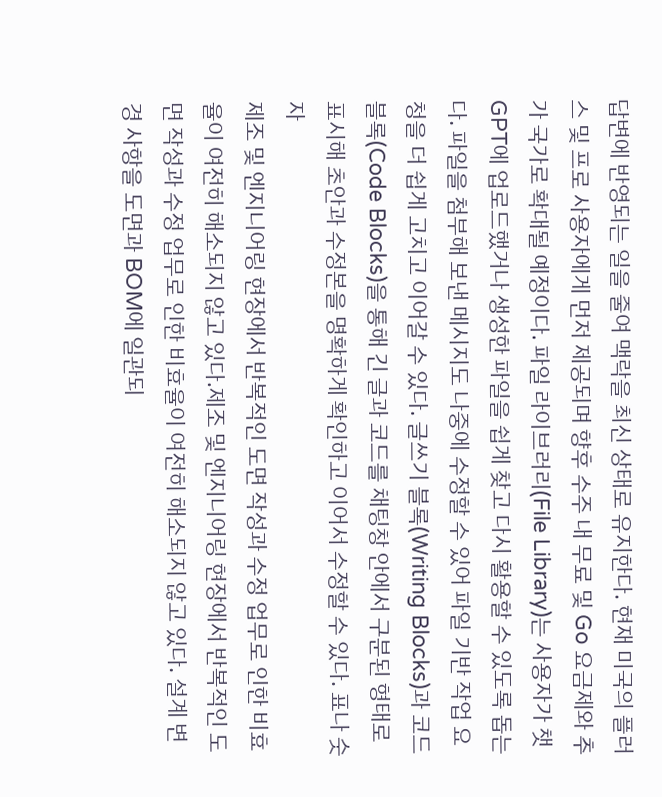답변에 반영되는 일을 줄여 맥락을 최신 상태로 유지한다. 현재 미국의 플러스 및 프로 사용자에게 먼저 제공되며 향후 수주 내 무료 및 Go 요금제와 추가 국가로 확대될 예정이다. 파일 라이브러리(File Library)는 사용자가 챗GPT에 업로드했거나 생성한 파일을 쉽게 찾고 다시 활용할 수 있도록 돕는다. 파일을 첨부해 보낸 메시지도 나중에 수정할 수 있어 파일 기반 작업 요청을 더 쉽게 고치고 이어갈 수 있다. 글쓰기 블록(Writing Blocks)과 코드 블록(Code Blocks)을 통해 긴 글과 코드를 채팅창 안에서 구분된 형태로 표시해 초안과 수정본을 명확하게 확인하고 이어서 수정할 수 있다. 표나 숫자
제조 및 엔지니어링 현장에서 반복적인 도면 작성과 수정 업무로 인한 비효율이 여전히 해소되지 않고 있다.제조 및 엔지니어링 현장에서 반복적인 도면 작성과 수정 업무로 인한 비효율이 여전히 해소되지 않고 있다. 설계 변경 사항을 도면과 BOM에 일관되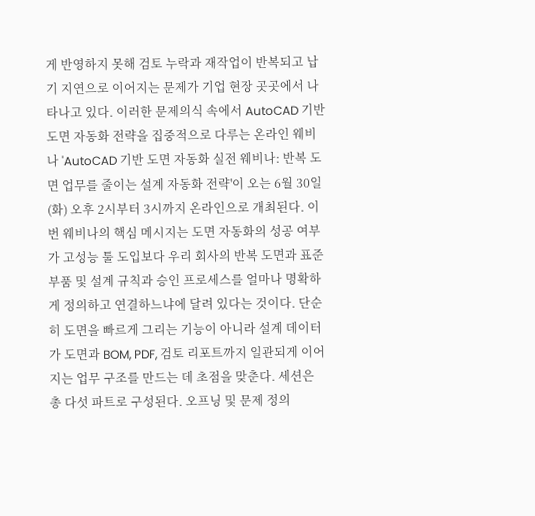게 반영하지 못해 검토 누락과 재작업이 반복되고 납기 지연으로 이어지는 문제가 기업 현장 곳곳에서 나타나고 있다. 이러한 문제의식 속에서 AutoCAD 기반 도면 자동화 전략을 집중적으로 다루는 온라인 웨비나 'AutoCAD 기반 도면 자동화 실전 웨비나: 반복 도면 업무를 줄이는 설계 자동화 전략'이 오는 6월 30일(화) 오후 2시부터 3시까지 온라인으로 개최된다. 이번 웨비나의 핵심 메시지는 도면 자동화의 성공 여부가 고성능 툴 도입보다 우리 회사의 반복 도면과 표준 부품 및 설계 규칙과 승인 프로세스를 얼마나 명확하게 정의하고 연결하느냐에 달려 있다는 것이다. 단순히 도면을 빠르게 그리는 기능이 아니라 설계 데이터가 도면과 BOM, PDF, 검토 리포트까지 일관되게 이어지는 업무 구조를 만드는 데 초점을 맞춘다. 세션은 총 다섯 파트로 구성된다. 오프닝 및 문제 정의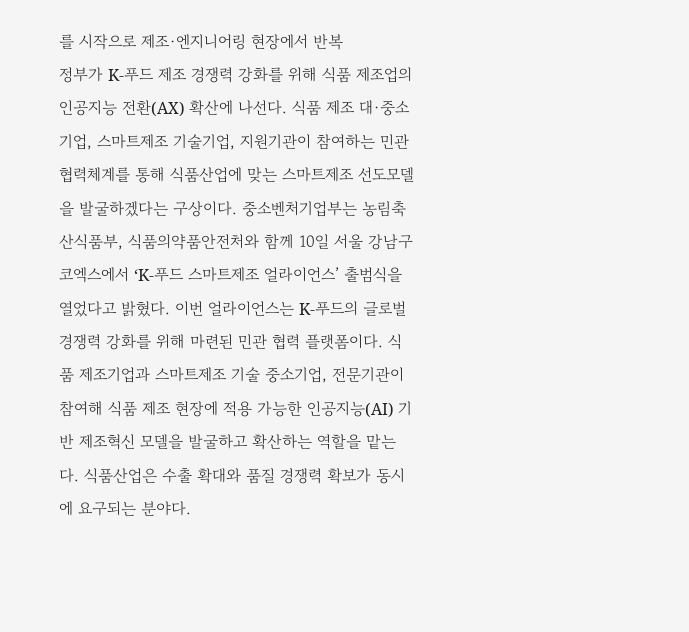를 시작으로 제조·엔지니어링 현장에서 반복
정부가 K-푸드 제조 경쟁력 강화를 위해 식품 제조업의 인공지능 전환(AX) 확산에 나선다. 식품 제조 대·중소기업, 스마트제조 기술기업, 지원기관이 참여하는 민관 협력체계를 통해 식품산업에 맞는 스마트제조 선도모델을 발굴하겠다는 구상이다. 중소벤처기업부는 농림축산식품부, 식품의약품안전처와 함께 10일 서울 강남구 코엑스에서 ‘K-푸드 스마트제조 얼라이언스’ 출범식을 열었다고 밝혔다. 이번 얼라이언스는 K-푸드의 글로벌 경쟁력 강화를 위해 마련된 민관 협력 플랫폼이다. 식품 제조기업과 스마트제조 기술 중소기업, 전문기관이 참여해 식품 제조 현장에 적용 가능한 인공지능(AI) 기반 제조혁신 모델을 발굴하고 확산하는 역할을 맡는다. 식품산업은 수출 확대와 품질 경쟁력 확보가 동시에 요구되는 분야다.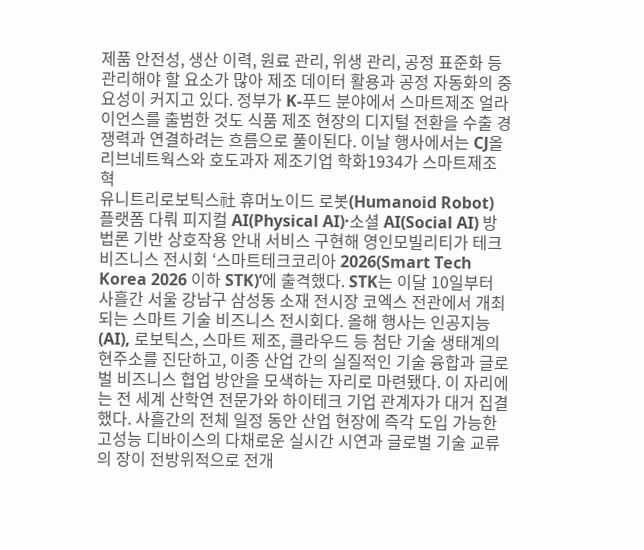제품 안전성, 생산 이력, 원료 관리, 위생 관리, 공정 표준화 등 관리해야 할 요소가 많아 제조 데이터 활용과 공정 자동화의 중요성이 커지고 있다. 정부가 K-푸드 분야에서 스마트제조 얼라이언스를 출범한 것도 식품 제조 현장의 디지털 전환을 수출 경쟁력과 연결하려는 흐름으로 풀이된다. 이날 행사에서는 CJ올리브네트웍스와 호도과자 제조기업 학화1934가 스마트제조 혁
유니트리로보틱스社 휴머노이드 로봇(Humanoid Robot) 플랫폼 다뤄 피지컬 AI(Physical AI)·소셜 AI(Social AI) 방법론 기반 상호작용 안내 서비스 구현해 영인모빌리티가 테크 비즈니스 전시회 ‘스마트테크코리아 2026(Smart Tech Korea 2026 이하 STK)’에 출격했다. STK는 이달 10일부터 사흘간 서울 강남구 삼성동 소재 전시장 코엑스 전관에서 개최되는 스마트 기술 비즈니스 전시회다. 올해 행사는 인공지능(AI), 로보틱스, 스마트 제조, 클라우드 등 첨단 기술 생태계의 현주소를 진단하고, 이종 산업 간의 실질적인 기술 융합과 글로벌 비즈니스 협업 방안을 모색하는 자리로 마련됐다. 이 자리에는 전 세계 산학연 전문가와 하이테크 기업 관계자가 대거 집결했다. 사흘간의 전체 일정 동안 산업 현장에 즉각 도입 가능한 고성능 디바이스의 다채로운 실시간 시연과 글로벌 기술 교류의 장이 전방위적으로 전개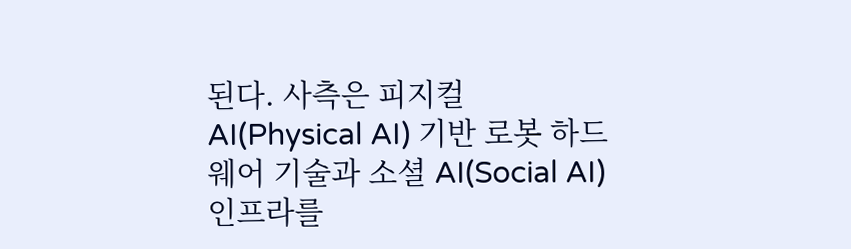된다. 사측은 피지컬 AI(Physical AI) 기반 로봇 하드웨어 기술과 소셜 AI(Social AI) 인프라를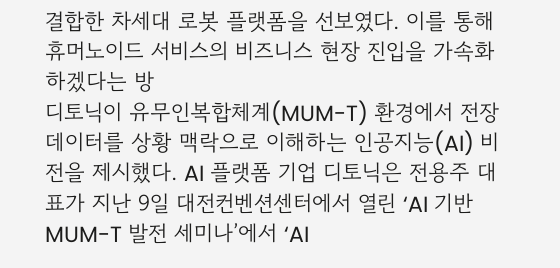결합한 차세대 로봇 플랫폼을 선보였다. 이를 통해 휴머노이드 서비스의 비즈니스 현장 진입을 가속화하겠다는 방
디토닉이 유무인복합체계(MUM-T) 환경에서 전장 데이터를 상황 맥락으로 이해하는 인공지능(AI) 비전을 제시했다. AI 플랫폼 기업 디토닉은 전용주 대표가 지난 9일 대전컨벤션센터에서 열린 ‘AI 기반 MUM-T 발전 세미나’에서 ‘AI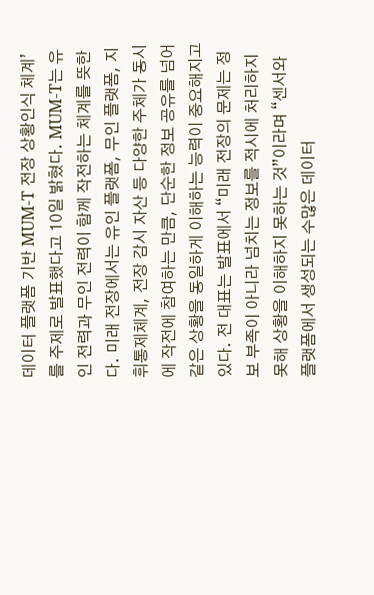데이터 플랫폼 기반 MUM-T 전장 상황인식 체계’를 주제로 발표했다고 10일 밝혔다. MUM-T는 유인 전력과 무인 전력이 함께 작전하는 체계를 뜻한다. 미래 전장에서는 유인 플랫폼, 무인 플랫폼, 지휘통제체계, 전장 감시 자산 등 다양한 주체가 동시에 작전에 참여하는 만큼, 단순한 정보 공유를 넘어 같은 상황을 동일하게 이해하는 능력이 중요해지고 있다. 전 대표는 발표에서 “미래 전장의 문제는 정보 부족이 아니라 넘치는 정보를 적시에 처리하지 못해 상황을 이해하지 못하는 것”이라며 “센서와 플랫폼에서 생성되는 수많은 데이터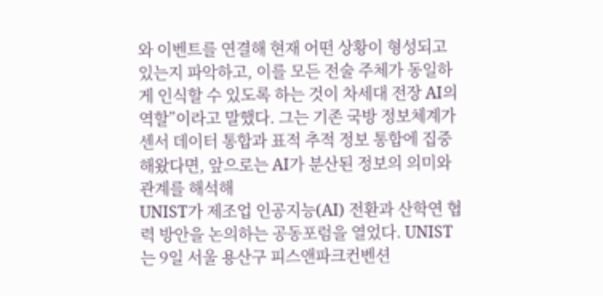와 이벤트를 연결해 현재 어떤 상황이 형성되고 있는지 파악하고, 이를 모든 전술 주체가 동일하게 인식할 수 있도록 하는 것이 차세대 전장 AI의 역할”이라고 말했다. 그는 기존 국방 정보체계가 센서 데이터 통합과 표적 추적 정보 통합에 집중해왔다면, 앞으로는 AI가 분산된 정보의 의미와 관계를 해석해
UNIST가 제조업 인공지능(AI) 전환과 산학연 협력 방안을 논의하는 공동포럼을 열었다. UNIST는 9일 서울 용산구 피스앤파크컨벤션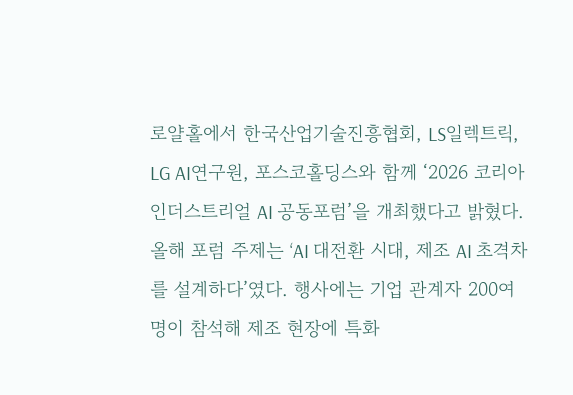로얄홀에서 한국산업기술진흥협회, LS일렉트릭, LG AI연구원, 포스코홀딩스와 함께 ‘2026 코리아 인더스트리얼 AI 공동포럼’을 개최했다고 밝혔다. 올해 포럼 주제는 ‘AI 대전환 시대, 제조 AI 초격차를 설계하다’였다. 행사에는 기업 관계자 200여 명이 참석해 제조 현장에 특화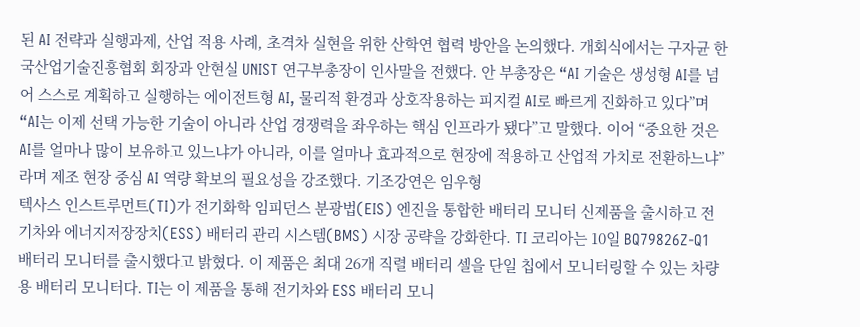된 AI 전략과 실행과제, 산업 적용 사례, 초격차 실현을 위한 산학연 협력 방안을 논의했다. 개회식에서는 구자균 한국산업기술진흥협회 회장과 안현실 UNIST 연구부총장이 인사말을 전했다. 안 부총장은 “AI 기술은 생성형 AI를 넘어 스스로 계획하고 실행하는 에이전트형 AI, 물리적 환경과 상호작용하는 피지컬 AI로 빠르게 진화하고 있다”며 “AI는 이제 선택 가능한 기술이 아니라 산업 경쟁력을 좌우하는 핵심 인프라가 됐다”고 말했다. 이어 “중요한 것은 AI를 얼마나 많이 보유하고 있느냐가 아니라, 이를 얼마나 효과적으로 현장에 적용하고 산업적 가치로 전환하느냐”라며 제조 현장 중심 AI 역량 확보의 필요성을 강조했다. 기조강연은 임우형
텍사스 인스트루먼트(TI)가 전기화학 임피던스 분광법(EIS) 엔진을 통합한 배터리 모니터 신제품을 출시하고 전기차와 에너지저장장치(ESS) 배터리 관리 시스템(BMS) 시장 공략을 강화한다. TI 코리아는 10일 BQ79826Z-Q1 배터리 모니터를 출시했다고 밝혔다. 이 제품은 최대 26개 직렬 배터리 셀을 단일 칩에서 모니터링할 수 있는 차량용 배터리 모니터다. TI는 이 제품을 통해 전기차와 ESS 배터리 모니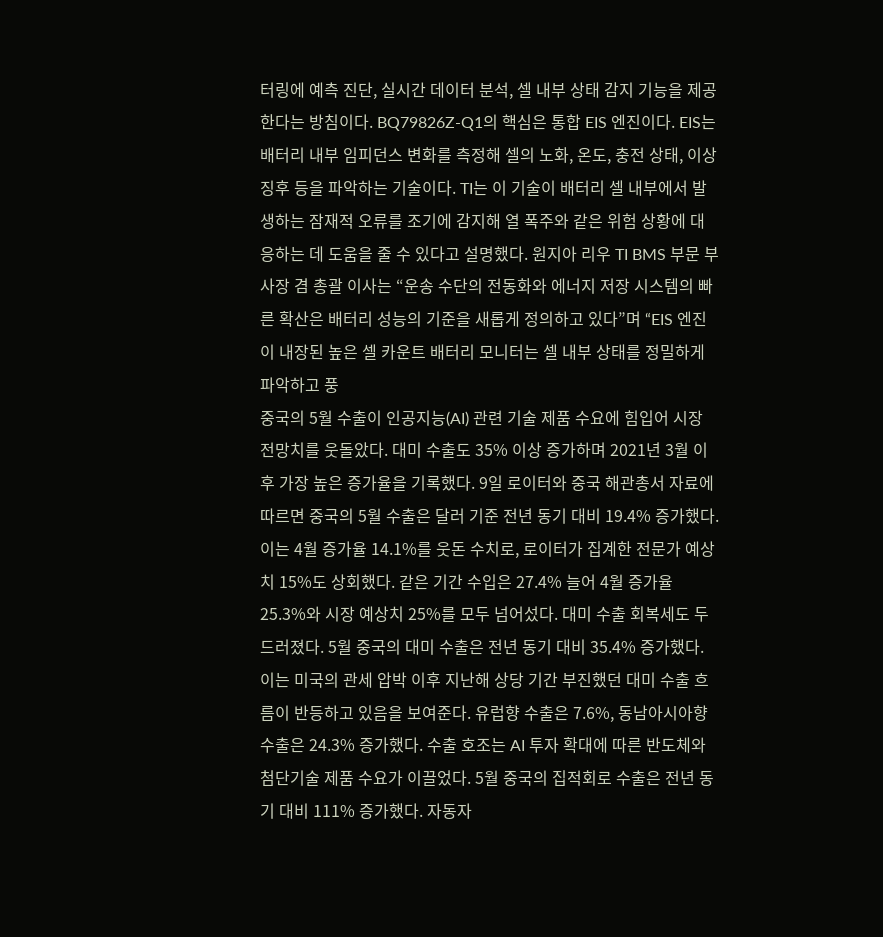터링에 예측 진단, 실시간 데이터 분석, 셀 내부 상태 감지 기능을 제공한다는 방침이다. BQ79826Z-Q1의 핵심은 통합 EIS 엔진이다. EIS는 배터리 내부 임피던스 변화를 측정해 셀의 노화, 온도, 충전 상태, 이상 징후 등을 파악하는 기술이다. TI는 이 기술이 배터리 셀 내부에서 발생하는 잠재적 오류를 조기에 감지해 열 폭주와 같은 위험 상황에 대응하는 데 도움을 줄 수 있다고 설명했다. 원지아 리우 TI BMS 부문 부사장 겸 총괄 이사는 “운송 수단의 전동화와 에너지 저장 시스템의 빠른 확산은 배터리 성능의 기준을 새롭게 정의하고 있다”며 “EIS 엔진이 내장된 높은 셀 카운트 배터리 모니터는 셀 내부 상태를 정밀하게 파악하고 풍
중국의 5월 수출이 인공지능(AI) 관련 기술 제품 수요에 힘입어 시장 전망치를 웃돌았다. 대미 수출도 35% 이상 증가하며 2021년 3월 이후 가장 높은 증가율을 기록했다. 9일 로이터와 중국 해관총서 자료에 따르면 중국의 5월 수출은 달러 기준 전년 동기 대비 19.4% 증가했다. 이는 4월 증가율 14.1%를 웃돈 수치로, 로이터가 집계한 전문가 예상치 15%도 상회했다. 같은 기간 수입은 27.4% 늘어 4월 증가율 25.3%와 시장 예상치 25%를 모두 넘어섰다. 대미 수출 회복세도 두드러졌다. 5월 중국의 대미 수출은 전년 동기 대비 35.4% 증가했다. 이는 미국의 관세 압박 이후 지난해 상당 기간 부진했던 대미 수출 흐름이 반등하고 있음을 보여준다. 유럽향 수출은 7.6%, 동남아시아향 수출은 24.3% 증가했다. 수출 호조는 AI 투자 확대에 따른 반도체와 첨단기술 제품 수요가 이끌었다. 5월 중국의 집적회로 수출은 전년 동기 대비 111% 증가했다. 자동자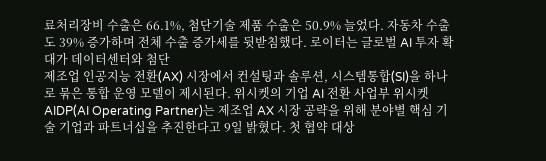료처리장비 수출은 66.1%, 첨단기술 제품 수출은 50.9% 늘었다. 자동차 수출도 39% 증가하며 전체 수출 증가세를 뒷받침했다. 로이터는 글로벌 AI 투자 확대가 데이터센터와 첨단
제조업 인공지능 전환(AX) 시장에서 컨설팅과 솔루션, 시스템통합(SI)을 하나로 묶은 통합 운영 모델이 제시된다. 위시켓의 기업 AI 전환 사업부 위시켓 AIDP(AI Operating Partner)는 제조업 AX 시장 공략을 위해 분야별 핵심 기술 기업과 파트너십을 추진한다고 9일 밝혔다. 첫 협약 대상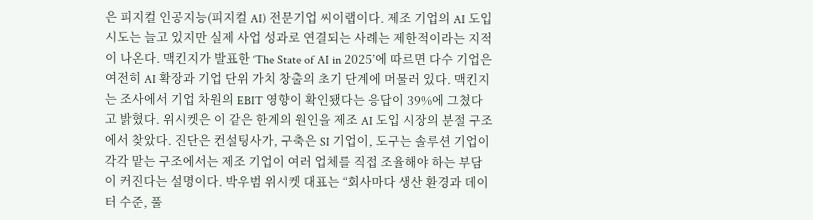은 피지컬 인공지능(피지컬 AI) 전문기업 씨이랩이다. 제조 기업의 AI 도입 시도는 늘고 있지만 실제 사업 성과로 연결되는 사례는 제한적이라는 지적이 나온다. 맥킨지가 발표한 ‘The State of AI in 2025’에 따르면 다수 기업은 여전히 AI 확장과 기업 단위 가치 창출의 초기 단계에 머물러 있다. 맥킨지는 조사에서 기업 차원의 EBIT 영향이 확인됐다는 응답이 39%에 그쳤다고 밝혔다. 위시켓은 이 같은 한계의 원인을 제조 AI 도입 시장의 분절 구조에서 찾았다. 진단은 컨설팅사가, 구축은 SI 기업이, 도구는 솔루션 기업이 각각 맡는 구조에서는 제조 기업이 여러 업체를 직접 조율해야 하는 부담이 커진다는 설명이다. 박우범 위시켓 대표는 “회사마다 생산 환경과 데이터 수준, 풀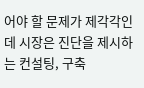어야 할 문제가 제각각인데 시장은 진단을 제시하는 컨설팅, 구축